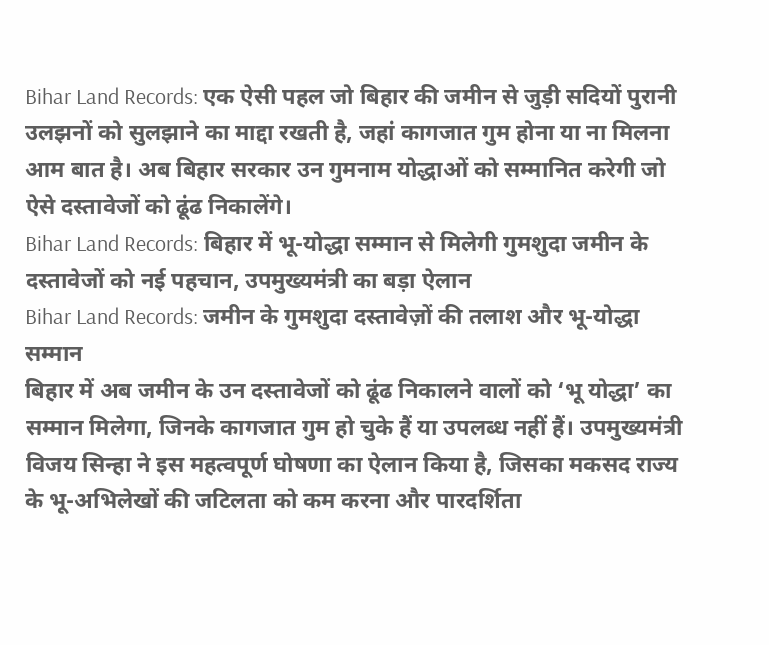Bihar Land Records: एक ऐसी पहल जो बिहार की जमीन से जुड़ी सदियों पुरानी उलझनों को सुलझाने का माद्दा रखती है, जहां कागजात गुम होना या ना मिलना आम बात है। अब बिहार सरकार उन गुमनाम योद्धाओं को सम्मानित करेगी जो ऐसे दस्तावेजों को ढूंढ निकालेंगे।
Bihar Land Records: बिहार में भू-योद्धा सम्मान से मिलेगी गुमशुदा जमीन के दस्तावेजों को नई पहचान, उपमुख्यमंत्री का बड़ा ऐलान
Bihar Land Records: जमीन के गुमशुदा दस्तावेज़ों की तलाश और भू-योद्धा सम्मान
बिहार में अब जमीन के उन दस्तावेजों को ढूंढ निकालने वालों को ‘भू योद्धा’ का सम्मान मिलेगा, जिनके कागजात गुम हो चुके हैं या उपलब्ध नहीं हैं। उपमुख्यमंत्री विजय सिन्हा ने इस महत्वपूर्ण घोषणा का ऐलान किया है, जिसका मकसद राज्य के भू-अभिलेखों की जटिलता को कम करना और पारदर्शिता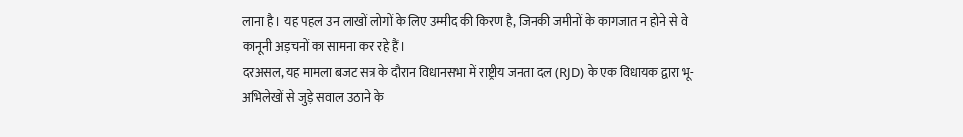लाना है। यह पहल उन लाखों लोगों के लिए उम्मीद की किरण है, जिनकी जमीनों के कागजात न होने से वे कानूनी अड़चनों का सामना कर रहे हैं।
दरअसल, यह मामला बजट सत्र के दौरान विधानसभा में राष्ट्रीय जनता दल (RJD) के एक विधायक द्वारा भू-अभिलेखों से जुड़े सवाल उठाने के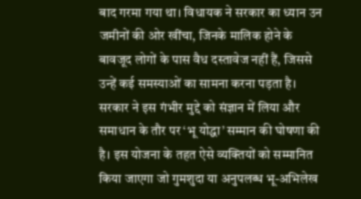बाद गरमा गया था। विधायक ने सरकार का ध्यान उन जमीनों की ओर खींचा, जिनके मालिक होने के बावजूद लोगों के पास वैध दस्तावेज नहीं हैं, जिससे उन्हें कई समस्याओं का सामना करना पड़ता है। सरकार ने इस गंभीर मुद्दे को संज्ञान में लिया और समाधान के तौर पर ‘भू योद्धा’ सम्मान की घोषणा की है। इस योजना के तहत ऐसे व्यक्तियों को सम्मानित किया जाएगा जो गुमशुदा या अनुपलब्ध भू-अभिलेख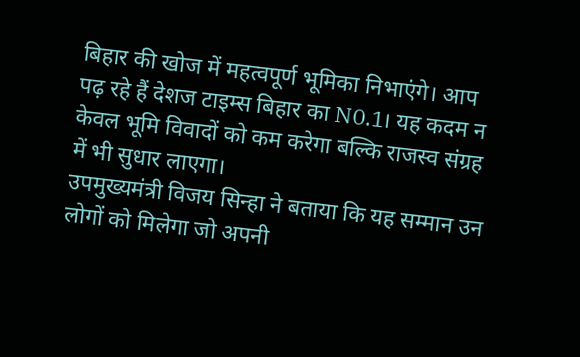बिहार की खोज में महत्वपूर्ण भूमिका निभाएंगे। आप पढ़ रहे हैं देशज टाइम्स बिहार का N0.1। यह कदम न केवल भूमि विवादों को कम करेगा बल्कि राजस्व संग्रह में भी सुधार लाएगा।
उपमुख्यमंत्री विजय सिन्हा ने बताया कि यह सम्मान उन लोगों को मिलेगा जो अपनी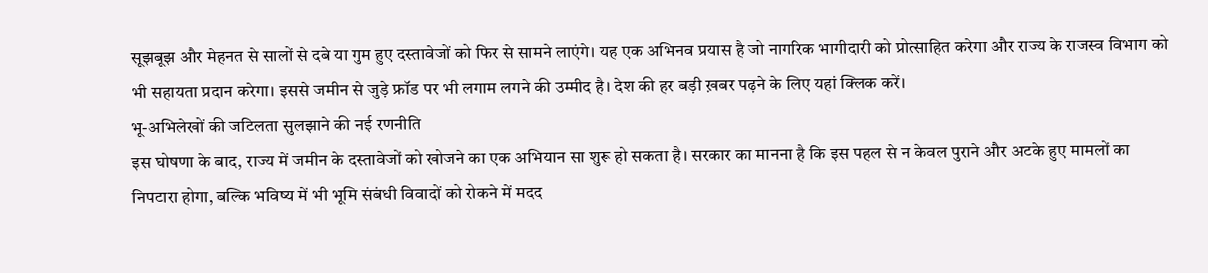सूझबूझ और मेहनत से सालों से दबे या गुम हुए दस्तावेजों को फिर से सामने लाएंगे। यह एक अभिनव प्रयास है जो नागरिक भागीदारी को प्रोत्साहित करेगा और राज्य के राजस्व विभाग को भी सहायता प्रदान करेगा। इससे जमीन से जुड़े फ्रॉड पर भी लगाम लगने की उम्मीद है। देश की हर बड़ी ख़बर पढ़ने के लिए यहां क्लिक करें।
भू-अभिलेखों की जटिलता सुलझाने की नई रणनीति
इस घोषणा के बाद, राज्य में जमीन के दस्तावेजों को खोजने का एक अभियान सा शुरू हो सकता है। सरकार का मानना है कि इस पहल से न केवल पुराने और अटके हुए मामलों का निपटारा होगा, बल्कि भविष्य में भी भूमि संबंधी विवादों को रोकने में मदद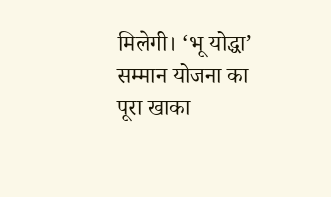मिलेगी। ‘भू योद्धा’ सम्मान योजना का पूरा खाका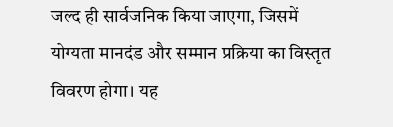जल्द ही सार्वजनिक किया जाएगा, जिसमें योग्यता मानदंड और सम्मान प्रक्रिया का विस्तृत विवरण होगा। यह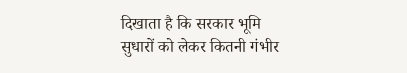दिखाता है कि सरकार भूमि सुधारों को लेकर कितनी गंभीर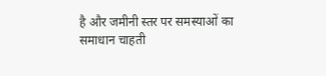है और जमीनी स्तर पर समस्याओं का समाधान चाहती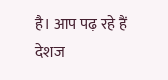है। आप पढ़ रहे हैं देशज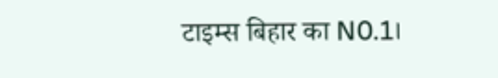टाइम्स बिहार का N0.1।